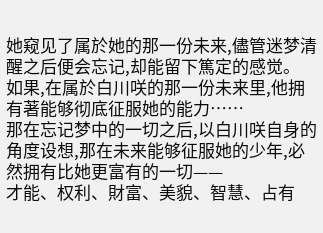她窥见了属於她的那一份未来,儘管迷梦清醒之后便会忘记,却能留下篤定的感觉。
如果,在属於白川咲的那一份未来里,他拥有著能够彻底征服她的能力……
那在忘记梦中的一切之后,以白川咲自身的角度设想,那在未来能够征服她的少年,必然拥有比她更富有的一切——
才能、权利、財富、美貌、智慧、占有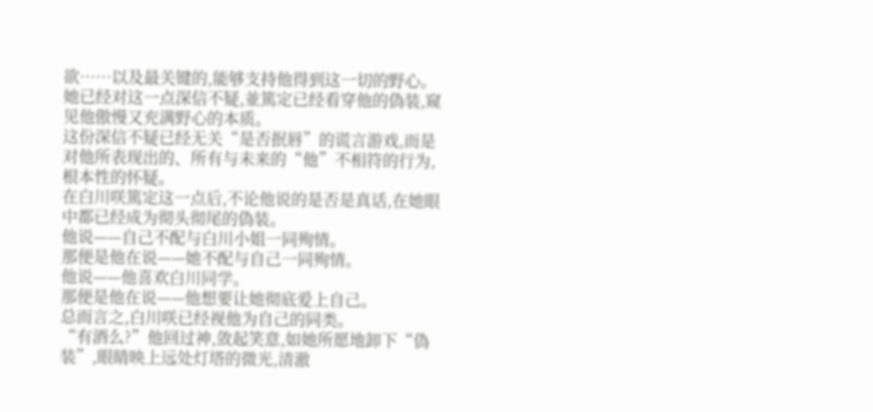欲……以及最关键的,能够支持他得到这一切的野心。
她已经对这一点深信不疑,並篤定已经看穿他的偽装,窥见他傲慢又充满野心的本质。
这份深信不疑已经无关“是否抿唇”的谎言游戏,而是对他所表现出的、所有与未来的“他”不相符的行为,根本性的怀疑。
在白川咲篤定这一点后,不论他说的是否是真话,在她眼中都已经成为彻头彻尾的偽装。
他说——自己不配与白川小姐一同殉情。
那便是他在说——她不配与自己一同殉情。
他说——他喜欢白川同学。
那便是他在说——他想要让她彻底爱上自己。
总而言之,白川咲已经视他为自己的同类。
“有酒么?”他回过神,敛起笑意,如她所愿地卸下“偽装”,眼睛映上远处灯塔的微光,清澈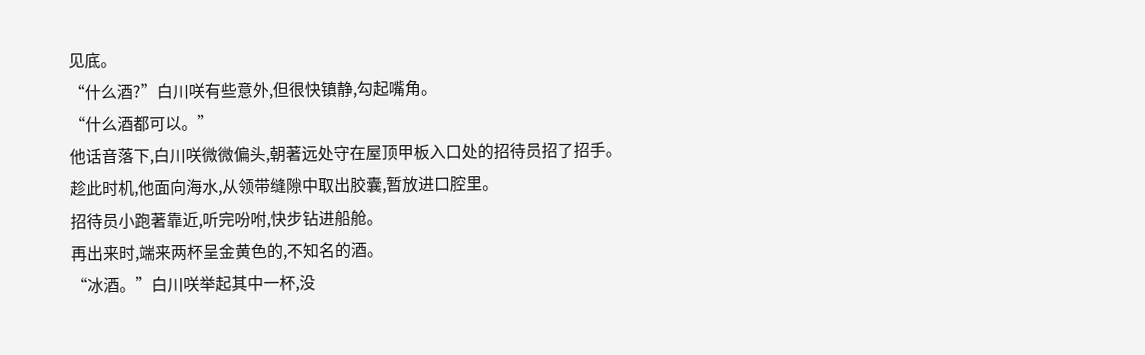见底。
“什么酒?”白川咲有些意外,但很快镇静,勾起嘴角。
“什么酒都可以。”
他话音落下,白川咲微微偏头,朝著远处守在屋顶甲板入口处的招待员招了招手。
趁此时机,他面向海水,从领带缝隙中取出胶囊,暂放进口腔里。
招待员小跑著靠近,听完吩咐,快步钻进船舱。
再出来时,端来两杯呈金黄色的,不知名的酒。
“冰酒。”白川咲举起其中一杯,没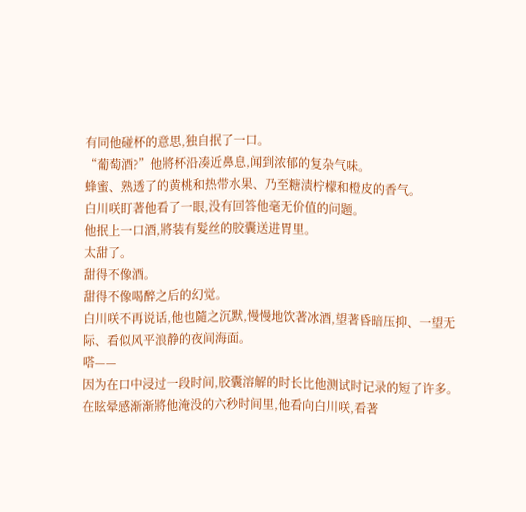有同他碰杯的意思,独自抿了一口。
“葡萄酒?”他將杯沿凑近鼻息,闻到浓郁的复杂气味。
蜂蜜、熟透了的黄桃和热带水果、乃至糖渍柠檬和橙皮的香气。
白川咲盯著他看了一眼,没有回答他毫无价值的问题。
他抿上一口酒,將装有髮丝的胶囊送进胃里。
太甜了。
甜得不像酒。
甜得不像喝醉之后的幻觉。
白川咲不再说话,他也隨之沉默,慢慢地饮著冰酒,望著昏暗压抑、一望无际、看似风平浪静的夜间海面。
嗒——
因为在口中浸过一段时间,胶囊溶解的时长比他测试时记录的短了许多。
在眩晕感渐渐將他淹没的六秒时间里,他看向白川咲,看著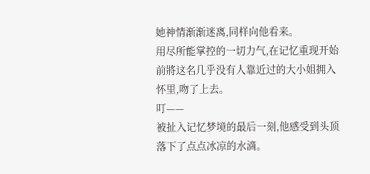她神情渐渐迷离,同样向他看来。
用尽所能掌控的一切力气,在记忆重现开始前將这名几乎没有人靠近过的大小姐拥入怀里,吻了上去。
叮——
被扯入记忆梦境的最后一刻,他感受到头顶落下了点点冰凉的水滴。